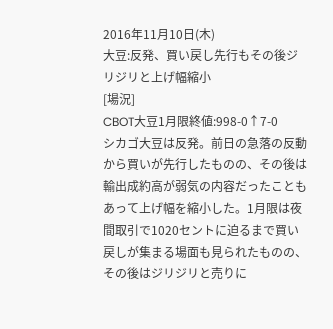2016年11月10日(木)
大豆:反発、買い戻し先行もその後ジリジリと上げ幅縮小
[場況]
CBOT大豆1月限終値:998-0↑7-0
シカゴ大豆は反発。前日の急落の反動から買いが先行したものの、その後は輸出成約高が弱気の内容だったこともあって上げ幅を縮小した。1月限は夜間取引で1020セントに迫るまで買い戻しが集まる場面も見られたものの、その後はジリジリと売りに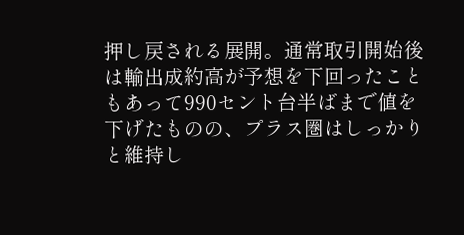押し戻される展開。通常取引開始後は輸出成約高が予想を下回ったこともあって990セント台半ばまで値を下げたものの、プラス圏はしっかりと維持し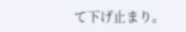て下げ止まり。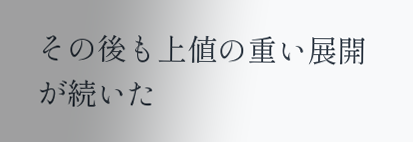その後も上値の重い展開が続いた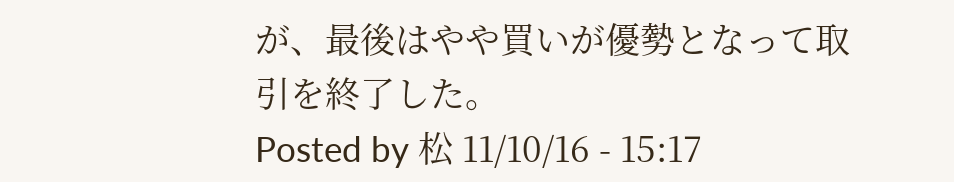が、最後はやや買いが優勢となって取引を終了した。
Posted by 松 11/10/16 - 15:17